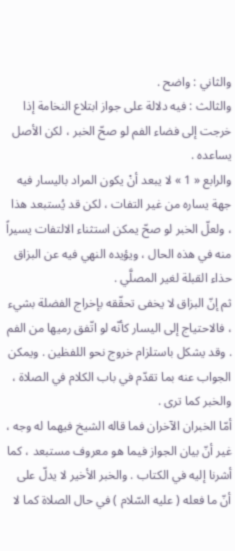والثاني : واضح .
والثالث : فيه دلالة على جواز ابتلاع النخامة إذا خرجت إلى فضاء الفم لو صحّ الخبر ، لكن الأصل يساعده .
والرابع « 1 » لا يبعد أنْ يكون المراد باليسار فيه جهة يساره من غير التفات ، لكن قد يُستبعد هذا ، ولعلّ الخبر لو صحّ يمكن استثناء الالتفات يسيراً منه في هذه الحال ، ويؤيده النهي فيه عن البزاق حذاء القبلة لغير المصلَّي .
ثم إنّ البزاق لا يخفى تحقّقه بإخراج الفضلة بشيء ، فالاحتياج إلى اليسار كأنّه لو اتّفق رميها من الفم . وقد يشكل باستلزام خروج نحو اللفظين . ويمكن الجواب عنه بما تقدّم في باب الكلام في الصلاة ، والخبر كما ترى .
أمّا الخبران الآخران فما قاله الشيخ فيهما له وجه ، غير أنّ بيان الجواز فيما هو معروف مستبعد ، كما أشرنا إليه في الكتاب . والخبر الأخير لا يدلّ على أنّ ما فعله ( عليه السّلام ) في حال الصلاة كما لا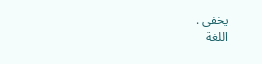يخفى .
اللغة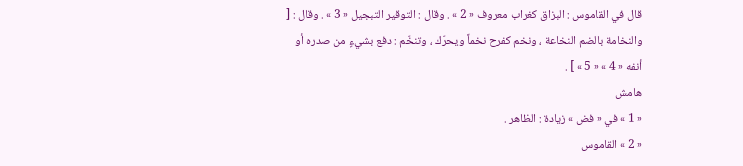قال في القاموس : البزاق كغراب معروف « 2 » . وقال : التوقير التبجيل « 3 » . وقال : [ والنخامة بالضم النخاعة ، ونخم كفرح نخماً ويحرّك ، وتنخّم : دفع بشيءٍ من صدره أو أنفه « 4 » « 5 » ] .
هامش
« 1 » في « فض » زيادة : الظاهر .
« 2 » القاموس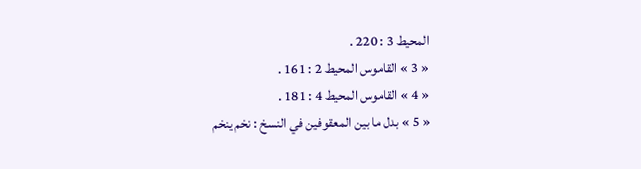المحيط 3 : 220 .
« 3 » القاموس المحيط 2 : 161 .
« 4 » القاموس المحيط 4 : 181 .
« 5 » بدل ما بين المعقوفين في النسخ : نخم ينخم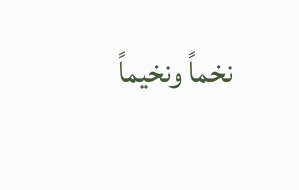نخماً ونخيماً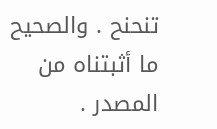تنحنح . والصحيح ما أثبتناه من المصدر .